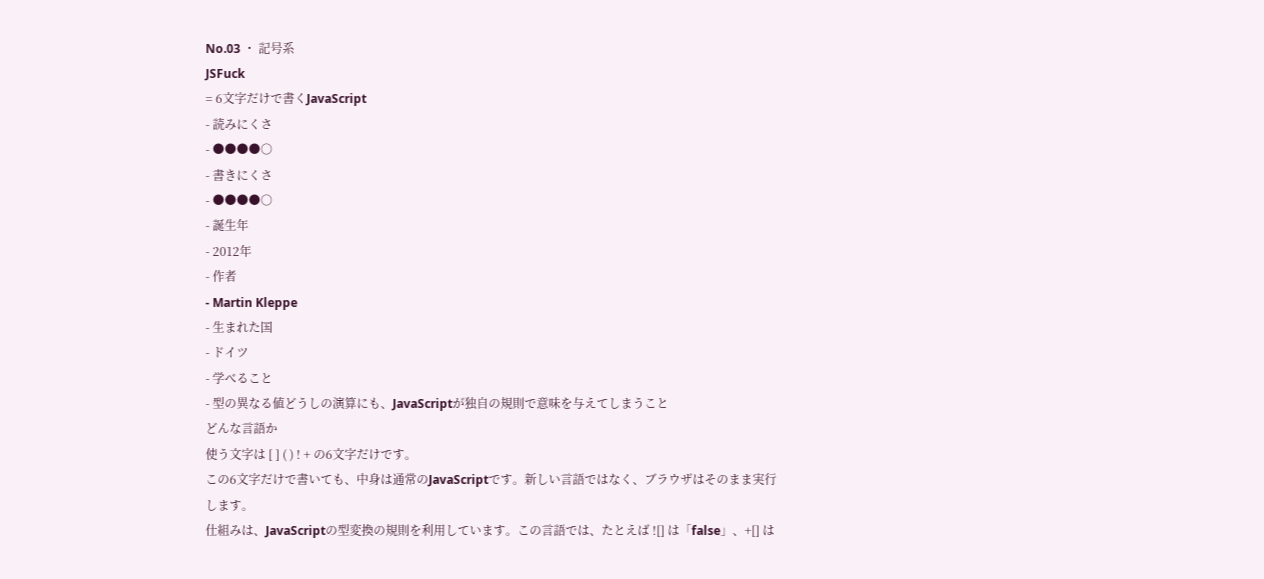No.03 ・ 記号系
JSFuck
= 6文字だけで書くJavaScript
- 読みにくさ
- ●●●●○
- 書きにくさ
- ●●●●○
- 誕生年
- 2012年
- 作者
- Martin Kleppe
- 生まれた国
- ドイツ
- 学べること
- 型の異なる値どうしの演算にも、JavaScriptが独自の規則で意味を与えてしまうこと
どんな言語か
使う文字は [ ] ( ) ! + の6文字だけです。
この6文字だけで書いても、中身は通常のJavaScriptです。新しい言語ではなく、ブラウザはそのまま実行します。
仕組みは、JavaScriptの型変換の規則を利用しています。この言語では、たとえば ![] は「false」、+[] は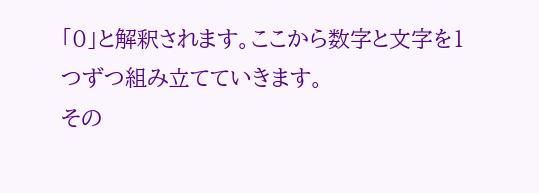「0」と解釈されます。ここから数字と文字を1つずつ組み立てていきます。
その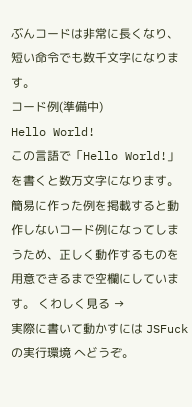ぶんコードは非常に長くなり、短い命令でも数千文字になります。
コード例(準備中)
Hello World!
この言語で「Hello World!」を書くと数万文字になります。簡易に作った例を掲載すると動作しないコード例になってしまうため、正しく動作するものを用意できるまで空欄にしています。 くわしく見る →
実際に書いて動かすには JSFuck の実行環境 へどうぞ。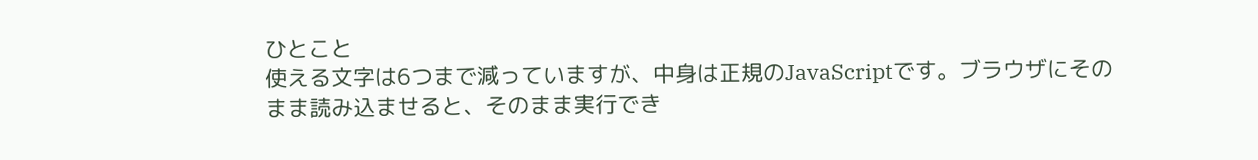ひとこと
使える文字は6つまで減っていますが、中身は正規のJavaScriptです。ブラウザにそのまま読み込ませると、そのまま実行でき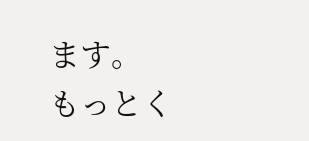ます。
もっとく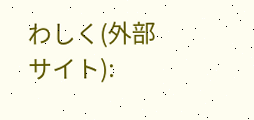わしく(外部サイト):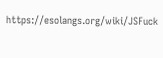https://esolangs.org/wiki/JSFuck